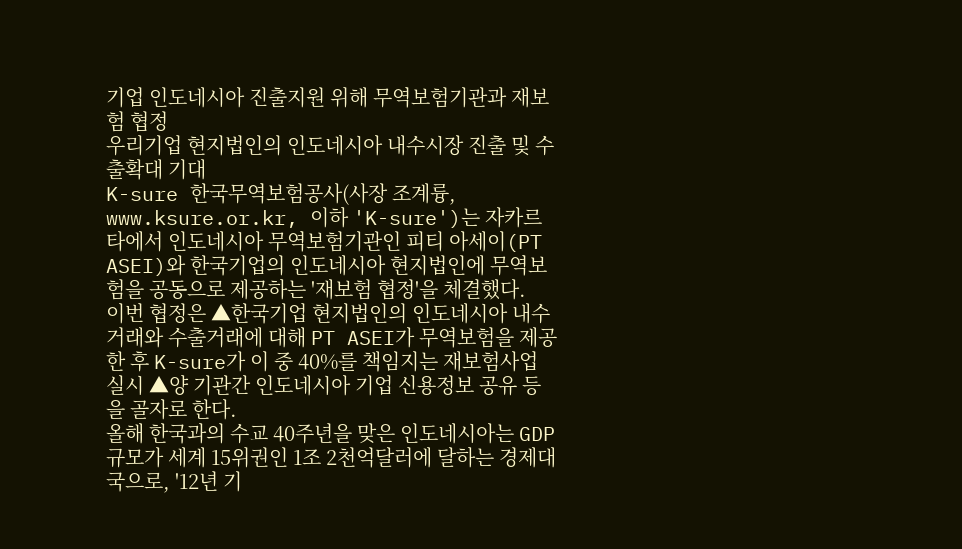기업 인도네시아 진출지원 위해 무역보험기관과 재보험 협정
우리기업 현지법인의 인도네시아 내수시장 진출 및 수출확대 기대
K-sure 한국무역보험공사(사장 조계륭, www.ksure.or.kr, 이하 'K-sure')는 자카르타에서 인도네시아 무역보험기관인 피티 아세이(PT ASEI)와 한국기업의 인도네시아 현지법인에 무역보험을 공동으로 제공하는 '재보험 협정'을 체결했다.
이번 협정은 ▲한국기업 현지법인의 인도네시아 내수거래와 수출거래에 대해 PT ASEI가 무역보험을 제공한 후 K-sure가 이 중 40%를 책임지는 재보험사업 실시 ▲양 기관간 인도네시아 기업 신용정보 공유 등을 골자로 한다.
올해 한국과의 수교 40주년을 맞은 인도네시아는 GDP 규모가 세계 15위권인 1조 2천억달러에 달하는 경제대국으로, '12년 기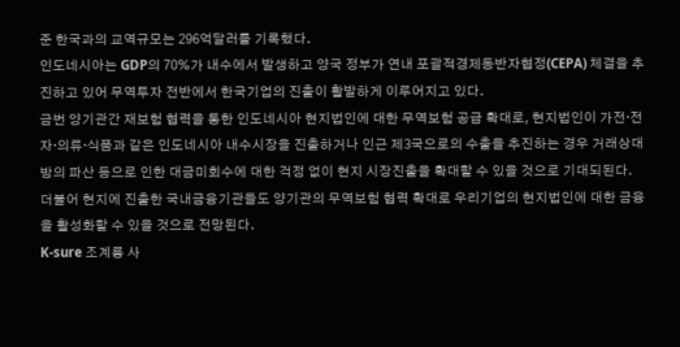준 한국과의 교역규모는 296억달러를 기록했다.
인도네시아는 GDP의 70%가 내수에서 발생하고 양국 정부가 연내 포괄적경제동반자협정(CEPA) 체결을 추진하고 있어 무역투자 전반에서 한국기업의 진출이 활발하게 이루어지고 있다.
금번 양기관간 재보험 협력을 통한 인도네시아 현지법인에 대한 무역보험 공급 확대로, 현지법인이 가전·전자·의류·식품과 같은 인도네시아 내수시장을 진출하거나 인근 제3국으로의 수출을 추진하는 경우 거래상대방의 파산 등으로 인한 대금미회수에 대한 걱정 없이 현지 시장진출을 확대할 수 있을 것으로 기대되된다.
더불어 현지에 진출한 국내금융기관들도 양기관의 무역보험 협력 확대로 우리기업의 현지법인에 대한 금융을 활성화할 수 있을 것으로 전망된다.
K-sure 조계륭 사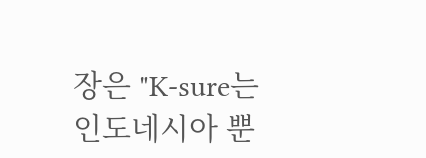장은 "K-sure는 인도네시아 뿐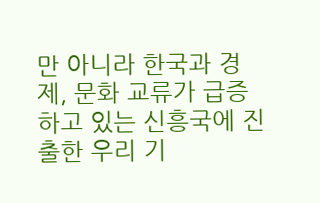만 아니라 한국과 경제, 문화 교류가 급증하고 있는 신흥국에 진출한 우리 기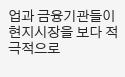업과 금융기관들이 현지시장을 보다 적극적으로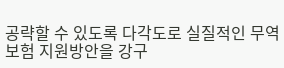공략할 수 있도록 다각도로 실질적인 무역보험 지원방안을 강구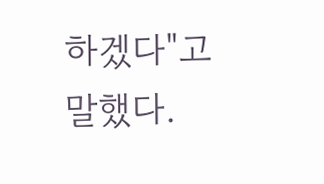하겠다"고 말했다.